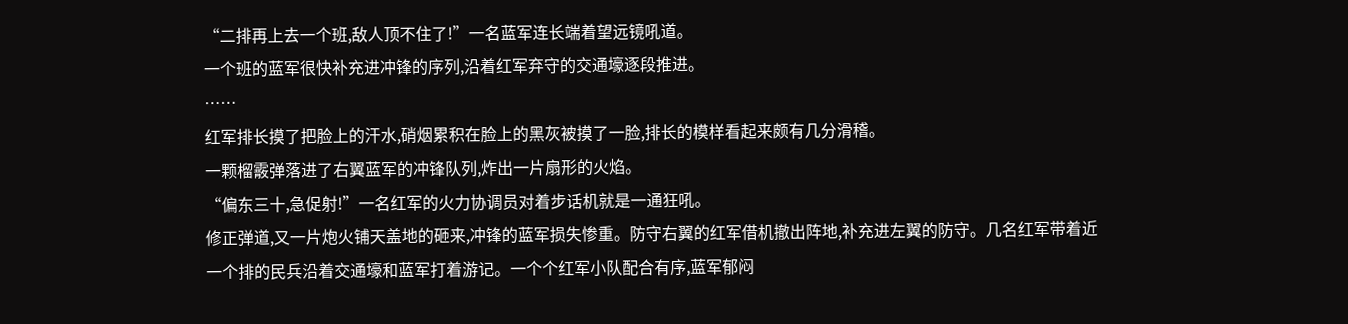“二排再上去一个班,敌人顶不住了!”一名蓝军连长端着望远镜吼道。
一个班的蓝军很快补充进冲锋的序列,沿着红军弃守的交通壕逐段推进。
……
红军排长摸了把脸上的汗水,硝烟累积在脸上的黑灰被摸了一脸,排长的模样看起来颇有几分滑稽。
一颗榴霰弹落进了右翼蓝军的冲锋队列,炸出一片扇形的火焰。
“偏东三十,急促射!”一名红军的火力协调员对着步话机就是一通狂吼。
修正弹道,又一片炮火铺天盖地的砸来,冲锋的蓝军损失惨重。防守右翼的红军借机撤出阵地,补充进左翼的防守。几名红军带着近一个排的民兵沿着交通壕和蓝军打着游记。一个个红军小队配合有序,蓝军郁闷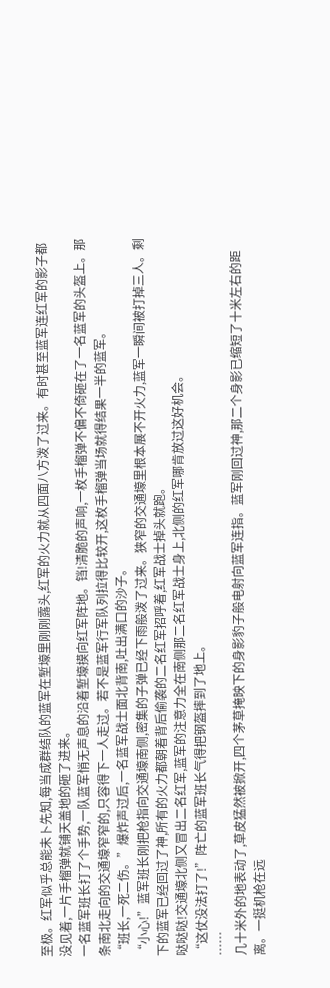至极。红军似乎总能未卜先知,每当成群结队的蓝军在堑壕里刚刚露头,红军的火力就从四面八方泼了过来。有时甚至蓝军连红军的影子都没见着,一片手榴弹就铺天盖地的砸了进来。
一名蓝军班长打了个手势,一队蓝军悄无声息的沿着堑壕摸向红军阵地。铛!清脆的声响,一枚手榴弹不偏不倚砸在了一名蓝军的头盔上。那条南北走向的交通壕窄窄的,只容得下一人走过。若不是蓝军行军队列拉得比较开,这枚手榴弹当场就得结果一半的蓝军。
“班长,一死二伤。”爆炸声过后,一名蓝军战士面北背南,吐出满口的沙子。
“小心!”蓝军班长刚把枪指向交通壕南侧,密集的子弹已经下雨般泼了过来。狭窄的交通壕里根本展不开火力,蓝军一瞬间被打掉三人。剩下的蓝军已经回过了神,所有的火力都朝着背后偷袭的二名红军招呼着,红军战士掉头就跑。
哒哒哒!交通壕北侧又冒出二名红军,蓝军的注意力全在南侧那二名红军战士身上,北侧的红军哪肯放过这好机会。
“这仗没法打了!”阵亡的蓝军班长气得把钢盔摔到了地上。
……
几十米外的地表动了,草皮猛然被掀开,四个茅草掩映下的身影豹子般电射向蓝军连指。蓝军刚回过神,那二个身影已缩短了十米左右的距离。一挺机枪在远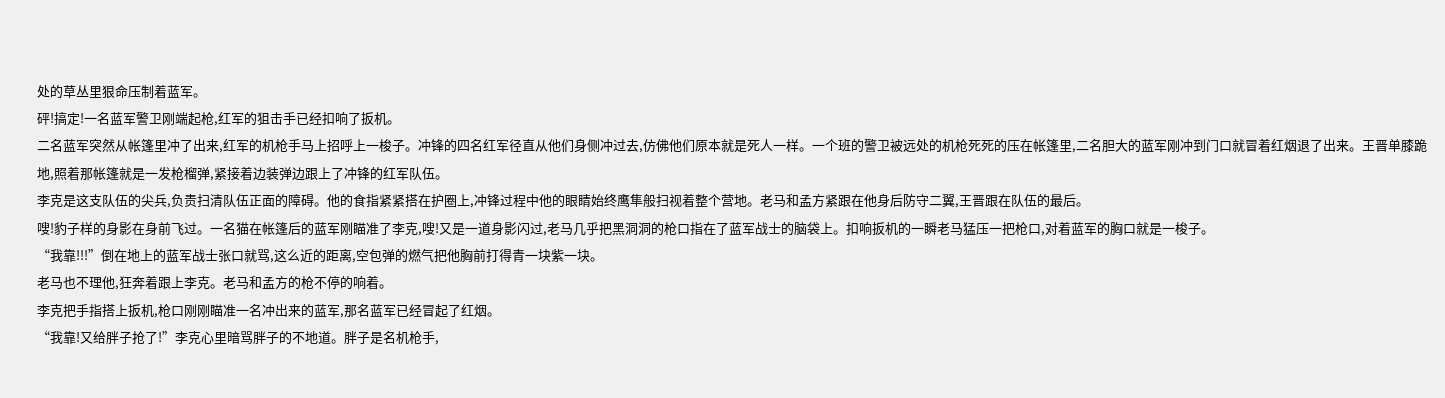处的草丛里狠命压制着蓝军。
砰!搞定!一名蓝军警卫刚端起枪,红军的狙击手已经扣响了扳机。
二名蓝军突然从帐篷里冲了出来,红军的机枪手马上招呼上一梭子。冲锋的四名红军径直从他们身侧冲过去,仿佛他们原本就是死人一样。一个班的警卫被远处的机枪死死的压在帐篷里,二名胆大的蓝军刚冲到门口就冒着红烟退了出来。王晋单膝跪地,照着那帐篷就是一发枪榴弹,紧接着边装弹边跟上了冲锋的红军队伍。
李克是这支队伍的尖兵,负责扫清队伍正面的障碍。他的食指紧紧搭在护圈上,冲锋过程中他的眼睛始终鹰隼般扫视着整个营地。老马和孟方紧跟在他身后防守二翼,王晋跟在队伍的最后。
嗖!豹子样的身影在身前飞过。一名猫在帐篷后的蓝军刚瞄准了李克,嗖!又是一道身影闪过,老马几乎把黑洞洞的枪口指在了蓝军战士的脑袋上。扣响扳机的一瞬老马猛压一把枪口,对着蓝军的胸口就是一梭子。
“我靠!!!”倒在地上的蓝军战士张口就骂,这么近的距离,空包弹的燃气把他胸前打得青一块紫一块。
老马也不理他,狂奔着跟上李克。老马和孟方的枪不停的响着。
李克把手指搭上扳机,枪口刚刚瞄准一名冲出来的蓝军,那名蓝军已经冒起了红烟。
“我靠!又给胖子抢了!”李克心里暗骂胖子的不地道。胖子是名机枪手,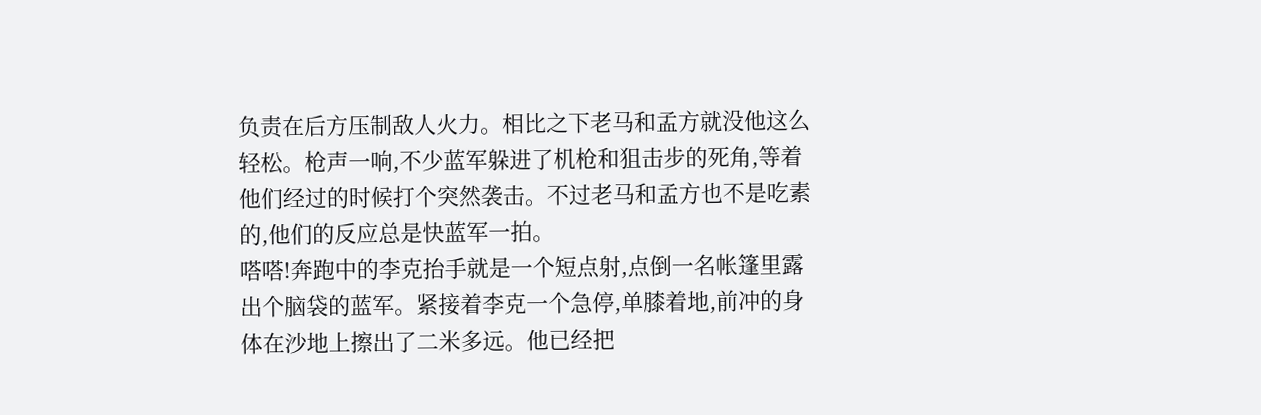负责在后方压制敌人火力。相比之下老马和孟方就没他这么轻松。枪声一响,不少蓝军躲进了机枪和狙击步的死角,等着他们经过的时候打个突然袭击。不过老马和孟方也不是吃素的,他们的反应总是快蓝军一拍。
嗒嗒!奔跑中的李克抬手就是一个短点射,点倒一名帐篷里露出个脑袋的蓝军。紧接着李克一个急停,单膝着地,前冲的身体在沙地上擦出了二米多远。他已经把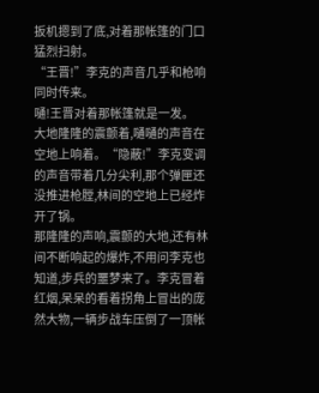扳机摁到了底,对着那帐篷的门口猛烈扫射。
“王晋!”李克的声音几乎和枪响同时传来。
嗵!王晋对着那帐篷就是一发。
大地隆隆的震颤着,嗵嗵的声音在空地上响着。“隐蔽!”李克变调的声音带着几分尖利,那个弹匣还没推进枪膛,林间的空地上已经炸开了锅。
那隆隆的声响,震颤的大地,还有林间不断响起的爆炸,不用问李克也知道,步兵的噩梦来了。李克冒着红烟,呆呆的看着拐角上冒出的庞然大物,一辆步战车压倒了一顶帐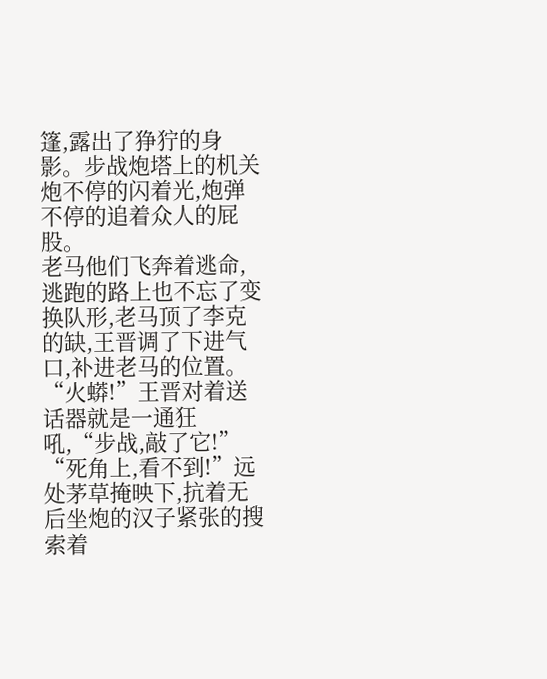篷,露出了狰狞的身影。步战炮塔上的机关炮不停的闪着光,炮弹不停的追着众人的屁股。
老马他们飞奔着逃命,逃跑的路上也不忘了变换队形,老马顶了李克的缺,王晋调了下进气口,补进老马的位置。
“火蟒!”王晋对着送话器就是一通狂吼,“步战,敲了它!”
“死角上,看不到!”远处茅草掩映下,抗着无后坐炮的汉子紧张的搜索着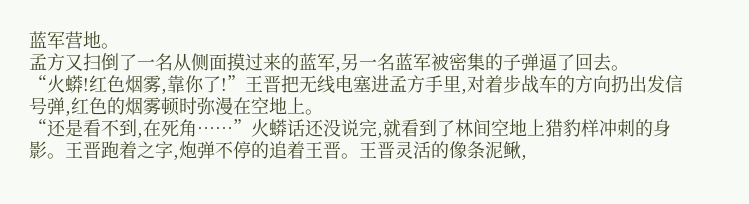蓝军营地。
孟方又扫倒了一名从侧面摸过来的蓝军,另一名蓝军被密集的子弹逼了回去。
“火蟒!红色烟雾,靠你了!”王晋把无线电塞进孟方手里,对着步战车的方向扔出发信号弹,红色的烟雾顿时弥漫在空地上。
“还是看不到,在死角……”火蟒话还没说完,就看到了林间空地上猎豹样冲刺的身影。王晋跑着之字,炮弹不停的追着王晋。王晋灵活的像条泥鳅,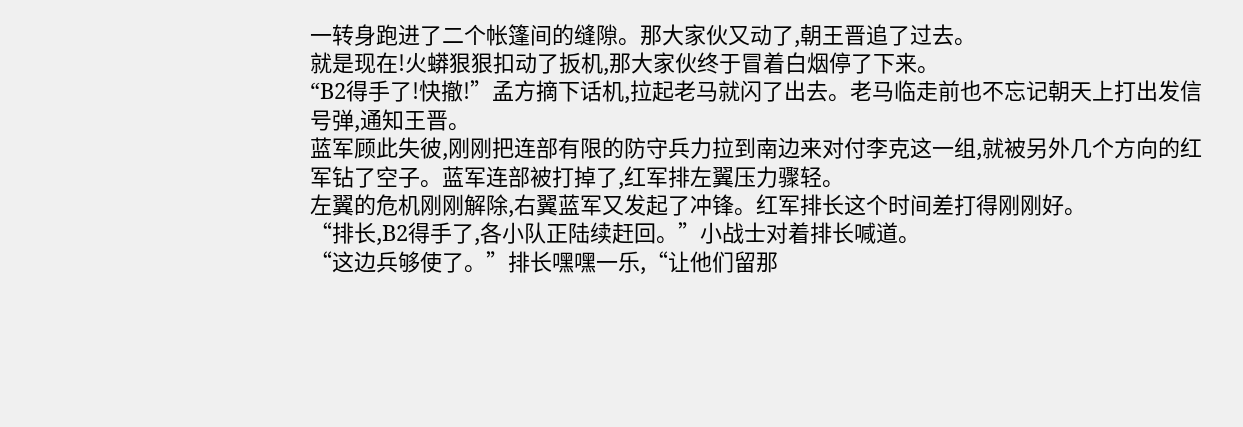一转身跑进了二个帐篷间的缝隙。那大家伙又动了,朝王晋追了过去。
就是现在!火蟒狠狠扣动了扳机,那大家伙终于冒着白烟停了下来。
“B2得手了!快撤!”孟方摘下话机,拉起老马就闪了出去。老马临走前也不忘记朝天上打出发信号弹,通知王晋。
蓝军顾此失彼,刚刚把连部有限的防守兵力拉到南边来对付李克这一组,就被另外几个方向的红军钻了空子。蓝军连部被打掉了,红军排左翼压力骤轻。
左翼的危机刚刚解除,右翼蓝军又发起了冲锋。红军排长这个时间差打得刚刚好。
“排长,B2得手了,各小队正陆续赶回。”小战士对着排长喊道。
“这边兵够使了。”排长嘿嘿一乐,“让他们留那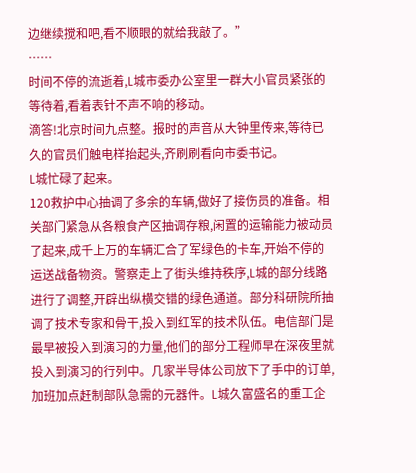边继续搅和吧,看不顺眼的就给我敲了。”
……
时间不停的流逝着,L城市委办公室里一群大小官员紧张的等待着,看着表针不声不响的移动。
滴答!北京时间九点整。报时的声音从大钟里传来,等待已久的官员们触电样抬起头,齐刷刷看向市委书记。
L城忙碌了起来。
120救护中心抽调了多余的车辆,做好了接伤员的准备。相关部门紧急从各粮食产区抽调存粮,闲置的运输能力被动员了起来,成千上万的车辆汇合了军绿色的卡车,开始不停的运送战备物资。警察走上了街头维持秩序,L城的部分线路进行了调整,开辟出纵横交错的绿色通道。部分科研院所抽调了技术专家和骨干,投入到红军的技术队伍。电信部门是最早被投入到演习的力量,他们的部分工程师早在深夜里就投入到演习的行列中。几家半导体公司放下了手中的订单,加班加点赶制部队急需的元器件。L城久富盛名的重工企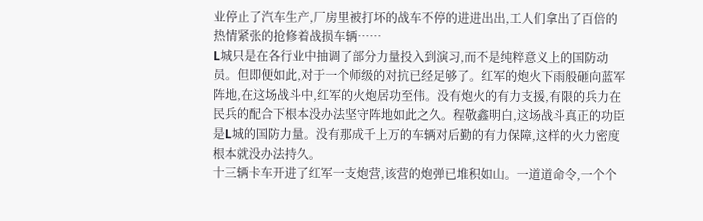业停止了汽车生产,厂房里被打坏的战车不停的进进出出,工人们拿出了百倍的热情紧张的抢修着战损车辆……
L城只是在各行业中抽调了部分力量投入到演习,而不是纯粹意义上的国防动员。但即便如此,对于一个师级的对抗已经足够了。红军的炮火下雨般砸向蓝军阵地,在这场战斗中,红军的火炮居功至伟。没有炮火的有力支援,有限的兵力在民兵的配合下根本没办法坚守阵地如此之久。程敬鑫明白,这场战斗真正的功臣是L城的国防力量。没有那成千上万的车辆对后勤的有力保障,这样的火力密度根本就没办法持久。
十三辆卡车开进了红军一支炮营,该营的炮弹已堆积如山。一道道命令,一个个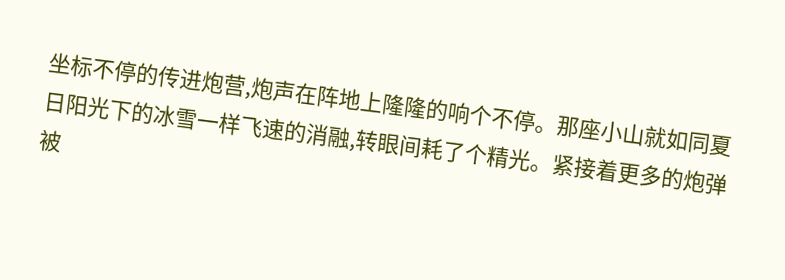坐标不停的传进炮营,炮声在阵地上隆隆的响个不停。那座小山就如同夏日阳光下的冰雪一样飞速的消融,转眼间耗了个精光。紧接着更多的炮弹被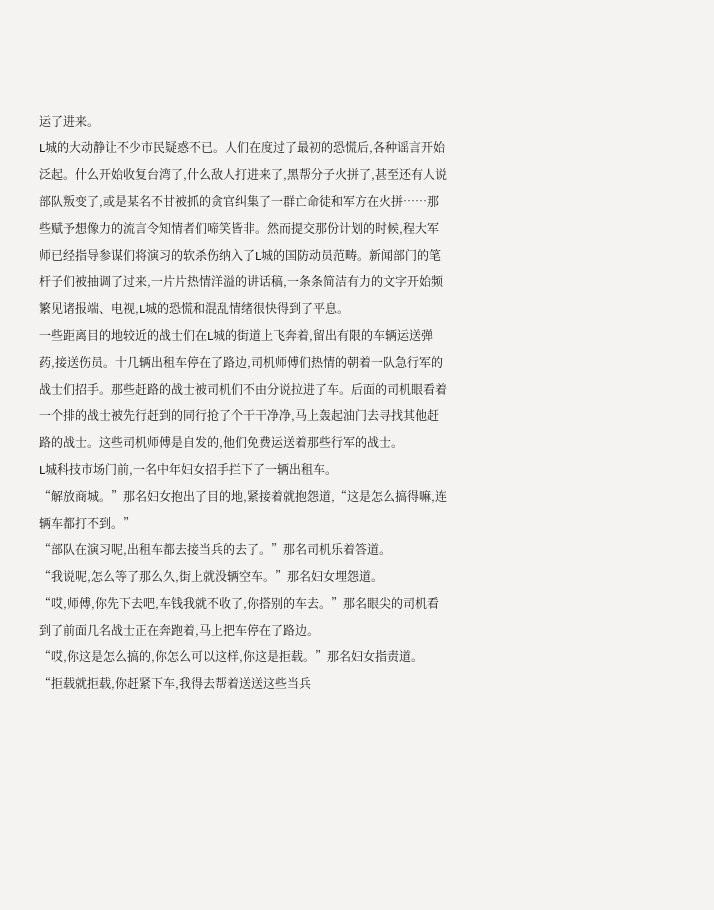运了进来。
L城的大动静让不少市民疑惑不已。人们在度过了最初的恐慌后,各种谣言开始泛起。什么开始收复台湾了,什么敌人打进来了,黑帮分子火拼了,甚至还有人说部队叛变了,或是某名不甘被抓的贪官纠集了一群亡命徒和军方在火拼……那些赋予想像力的流言令知情者们啼笑皆非。然而提交那份计划的时候,程大军师已经指导参谋们将演习的软杀伤纳入了L城的国防动员范畴。新闻部门的笔杆子们被抽调了过来,一片片热情洋溢的讲话稿,一条条简洁有力的文字开始频繁见诸报端、电视,L城的恐慌和混乱情绪很快得到了平息。
一些距离目的地较近的战士们在L城的街道上飞奔着,留出有限的车辆运送弹药,接送伤员。十几辆出租车停在了路边,司机师傅们热情的朝着一队急行军的战士们招手。那些赶路的战士被司机们不由分说拉进了车。后面的司机眼看着一个排的战士被先行赶到的同行抢了个干干净净,马上轰起油门去寻找其他赶路的战士。这些司机师傅是自发的,他们免费运送着那些行军的战士。
L城科技市场门前,一名中年妇女招手拦下了一辆出租车。
“解放商城。”那名妇女抱出了目的地,紧接着就抱怨道,“这是怎么搞得嘛,连辆车都打不到。”
“部队在演习呢,出租车都去接当兵的去了。”那名司机乐着答道。
“我说呢,怎么等了那么久,街上就没辆空车。”那名妇女埋怨道。
“哎,师傅,你先下去吧,车钱我就不收了,你搭别的车去。”那名眼尖的司机看到了前面几名战士正在奔跑着,马上把车停在了路边。
“哎,你这是怎么搞的,你怎么可以这样,你这是拒载。”那名妇女指责道。
“拒载就拒载,你赶紧下车,我得去帮着送送这些当兵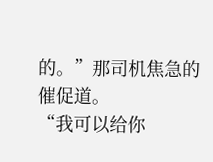的。”那司机焦急的催促道。
“我可以给你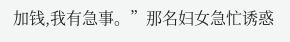加钱,我有急事。”那名妇女急忙诱惑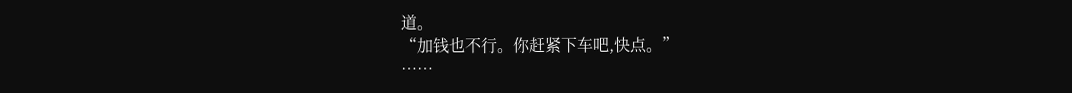道。
“加钱也不行。你赶紧下车吧,快点。”
……